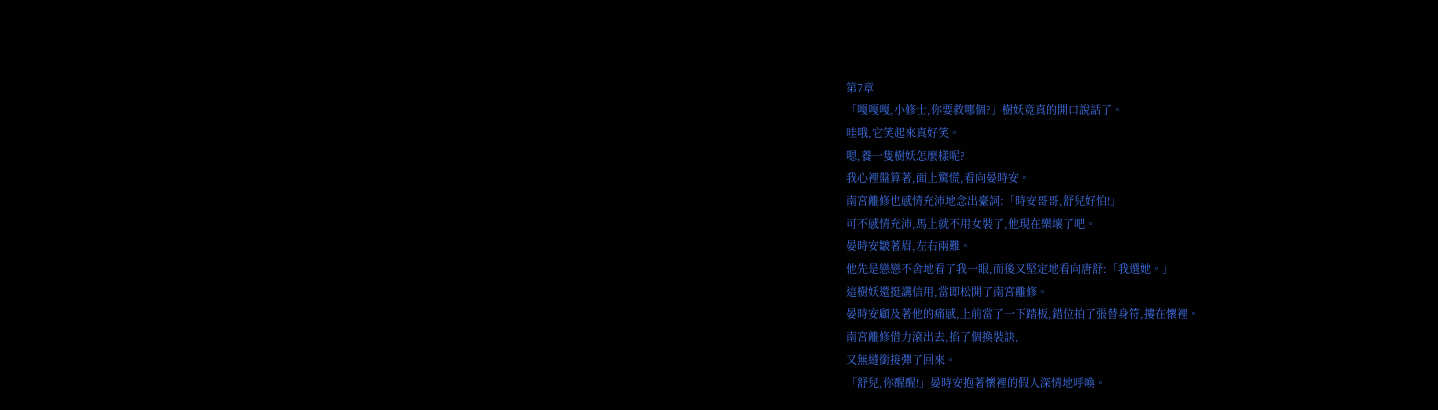第7章
「嘎嘎嘎,小修士,你要救哪個?」樹妖竟真的開口說話了。
哇哦,它笑起來真好笑。
嗯,養一隻樹妖怎麼樣呢?
我心裡盤算著,面上驚慌,看向晏時安。
南宮離修也感情充沛地念出臺詞:「時安哥哥,舒兒好怕!」
可不感情充沛,馬上就不用女裝了,他現在樂壞了吧。
晏時安皺著眉,左右兩難。
他先是戀戀不舍地看了我一眼,而後又堅定地看向唐舒:「我選她。」
這樹妖還挺講信用,當即松開了南宮離修。
晏時安顧及著他的痛感,上前當了一下踏板,錯位拍了張替身符,摟在懷裡。
南宮離修借力滾出去,掐了個換裝訣,
又無縫銜接彈了回來。
「舒兒,你醒醒!」晏時安抱著懷裡的假人深情地呼喚。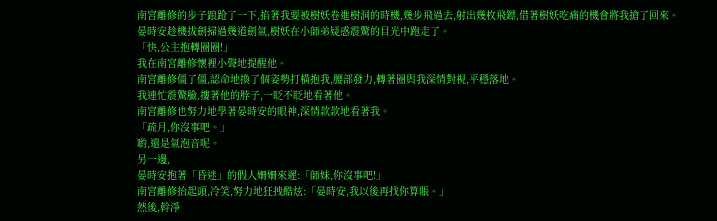南宮離修的步子踉跄了一下,掐著我要被樹妖卷進樹洞的時機,幾步飛過去,射出幾枚飛鏢,借著樹妖吃痛的機會將我搶了回來。
晏時安趁機拔劍掃過幾道劍氣,樹妖在小師弟疑惑震驚的目光中跑走了。
「快,公主抱轉圈圈!」
我在南宮離修懷裡小聲地提醒他。
南宮離修僵了僵,認命地換了個姿勢打橫抱我,腰部發力,轉著圈與我深情對視,平穩落地。
我連忙震驚臉,摟著他的脖子,一眨不眨地看著他。
南宮離修也努力地學著晏時安的眼神,深情款款地看著我。
「疏月,你沒事吧。」
喲,還是氣泡音呢。
另一邊,
晏時安抱著「昏迷」的假人姍姍來遲:「師妹,你沒事吧!」
南宮離修抬起頭,冷笑,努力地狂拽酷炫:「晏時安,我以後再找你算賬。」
然後,幹淨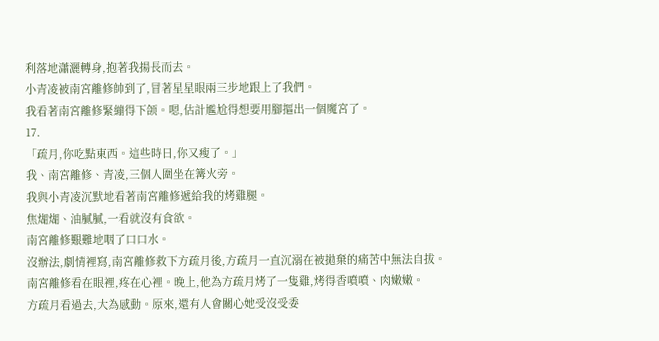利落地瀟灑轉身,抱著我揚長而去。
小青凌被南宮離修帥到了,冒著星星眼兩三步地跟上了我們。
我看著南宮離修緊繃得下颌。嗯,估計尷尬得想要用腳摳出一個魔宮了。
17.
「疏月,你吃點東西。這些時日,你又瘦了。」
我、南宮離修、青凌,三個人圍坐在篝火旁。
我與小青凌沉默地看著南宮離修遞給我的烤雞腿。
焦煳煳、油膩膩,一看就沒有食欲。
南宮離修艱難地咽了口口水。
沒辦法,劇情裡寫,南宮離修救下方疏月後,方疏月一直沉溺在被拋棄的痛苦中無法自拔。
南宮離修看在眼裡,疼在心裡。晚上,他為方疏月烤了一隻雞,烤得香噴噴、肉嫩嫩。
方疏月看過去,大為感動。原來,還有人會關心她受沒受委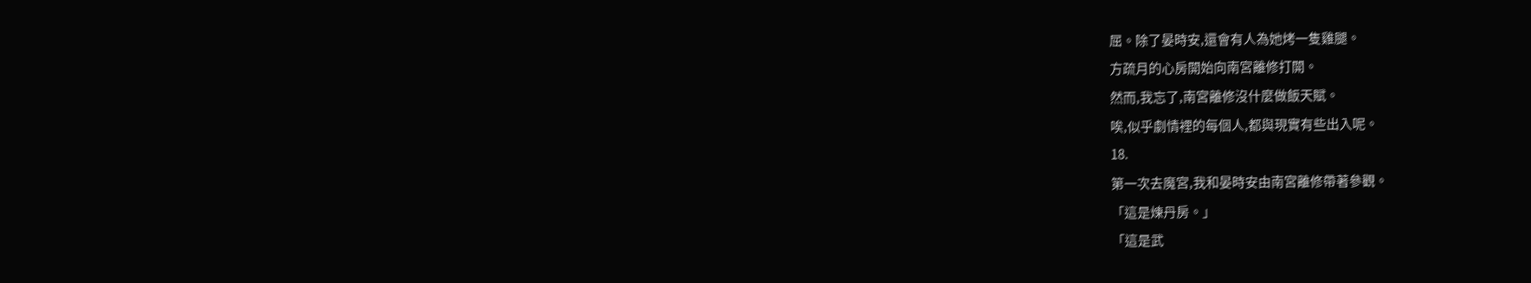屈。除了晏時安,還會有人為她烤一隻雞腿。
方疏月的心房開始向南宮離修打開。
然而,我忘了,南宮離修沒什麼做飯天賦。
唉,似乎劇情裡的每個人,都與現實有些出入呢。
18.
第一次去魔宮,我和晏時安由南宮離修帶著參觀。
「這是煉丹房。」
「這是武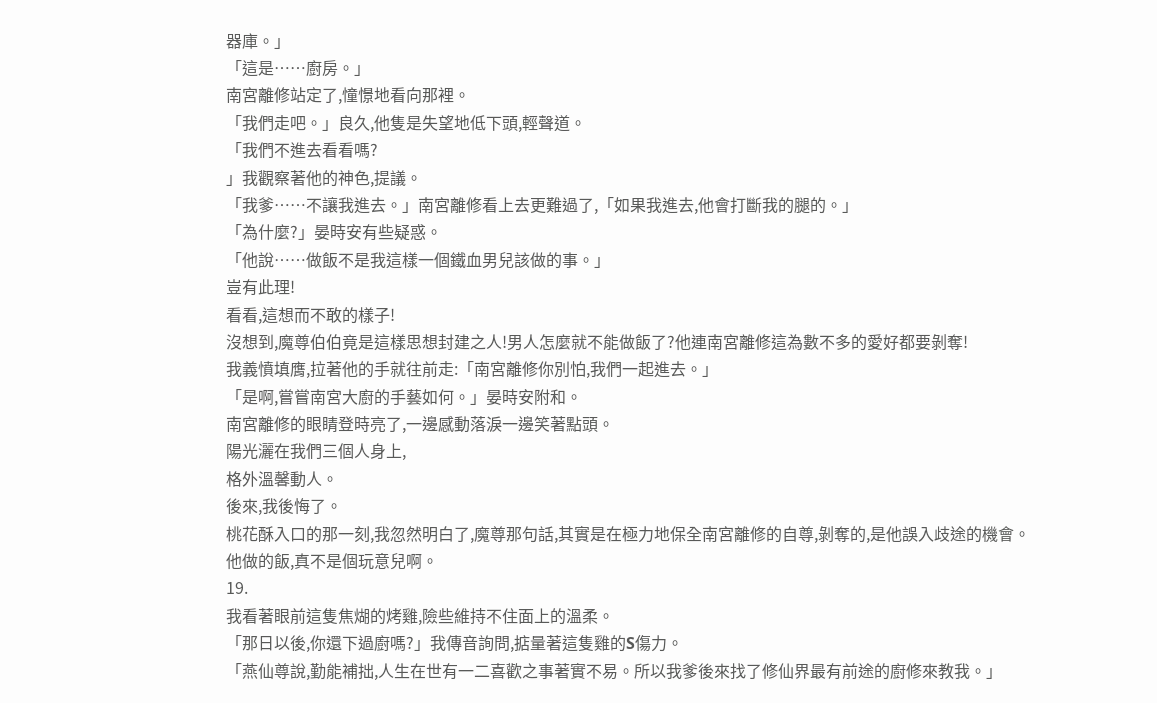器庫。」
「這是……廚房。」
南宮離修站定了,憧憬地看向那裡。
「我們走吧。」良久,他隻是失望地低下頭,輕聲道。
「我們不進去看看嗎?
」我觀察著他的神色,提議。
「我爹……不讓我進去。」南宮離修看上去更難過了,「如果我進去,他會打斷我的腿的。」
「為什麼?」晏時安有些疑惑。
「他說……做飯不是我這樣一個鐵血男兒該做的事。」
豈有此理!
看看,這想而不敢的樣子!
沒想到,魔尊伯伯竟是這樣思想封建之人!男人怎麼就不能做飯了?他連南宮離修這為數不多的愛好都要剝奪!
我義憤填膺,拉著他的手就往前走:「南宮離修你別怕,我們一起進去。」
「是啊,嘗嘗南宮大廚的手藝如何。」晏時安附和。
南宮離修的眼睛登時亮了,一邊感動落淚一邊笑著點頭。
陽光灑在我們三個人身上,
格外溫馨動人。
後來,我後悔了。
桃花酥入口的那一刻,我忽然明白了,魔尊那句話,其實是在極力地保全南宮離修的自尊,剝奪的,是他誤入歧途的機會。
他做的飯,真不是個玩意兒啊。
19.
我看著眼前這隻焦煳的烤雞,險些維持不住面上的溫柔。
「那日以後,你還下過廚嗎?」我傳音詢問,掂量著這隻雞的S傷力。
「燕仙尊說,勤能補拙,人生在世有一二喜歡之事著實不易。所以我爹後來找了修仙界最有前途的廚修來教我。」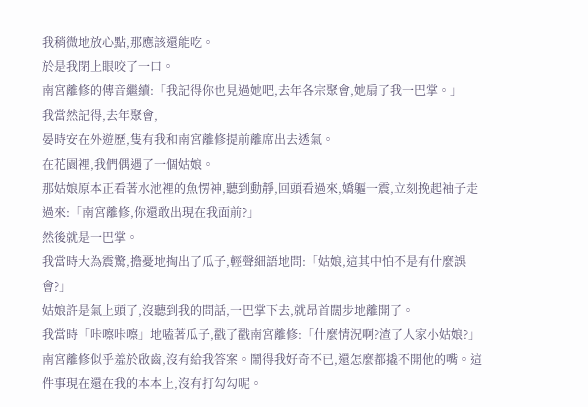我稍微地放心點,那應該還能吃。
於是我閉上眼咬了一口。
南宮離修的傳音繼續:「我記得你也見過她吧,去年各宗聚會,她扇了我一巴掌。」
我當然記得,去年聚會,
晏時安在外遊歷,隻有我和南宮離修提前離席出去透氣。
在花園裡,我們偶遇了一個姑娘。
那姑娘原本正看著水池裡的魚愣神,聽到動靜,回頭看過來,嬌軀一震,立刻挽起袖子走過來:「南宮離修,你還敢出現在我面前?」
然後就是一巴掌。
我當時大為震驚,擔憂地掏出了瓜子,輕聲細語地問:「姑娘,這其中怕不是有什麼誤會?」
姑娘許是氣上頭了,沒聽到我的問話,一巴掌下去,就昂首闊步地離開了。
我當時「咔嚓咔嚓」地嗑著瓜子,戳了戳南宮離修:「什麼情況啊?渣了人家小姑娘?」
南宮離修似乎羞於啟齒,沒有給我答案。鬧得我好奇不已,還怎麼都撬不開他的嘴。這件事現在還在我的本本上,沒有打勾勾呢。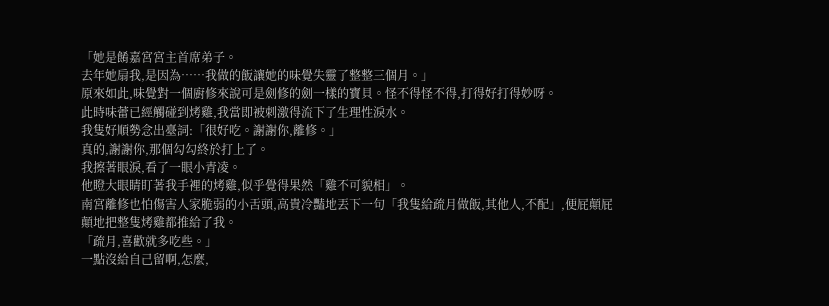「她是餚嘉宮宮主首席弟子。
去年她扇我,是因為……我做的飯讓她的味覺失靈了整整三個月。」
原來如此,味覺對一個廚修來說可是劍修的劍一樣的寶貝。怪不得怪不得,打得好打得妙呀。
此時味蕾已經觸碰到烤雞,我當即被刺激得流下了生理性淚水。
我隻好順勢念出臺詞:「很好吃。謝謝你,離修。」
真的,謝謝你,那個勾勾終於打上了。
我擦著眼淚,看了一眼小青凌。
他瞪大眼睛盯著我手裡的烤雞,似乎覺得果然「雞不可貌相」。
南宮離修也怕傷害人家脆弱的小舌頭,高貴冷豔地丟下一句「我隻給疏月做飯,其他人,不配」,便屁顛屁顛地把整隻烤雞都推給了我。
「疏月,喜歡就多吃些。」
一點沒給自己留啊,怎麼,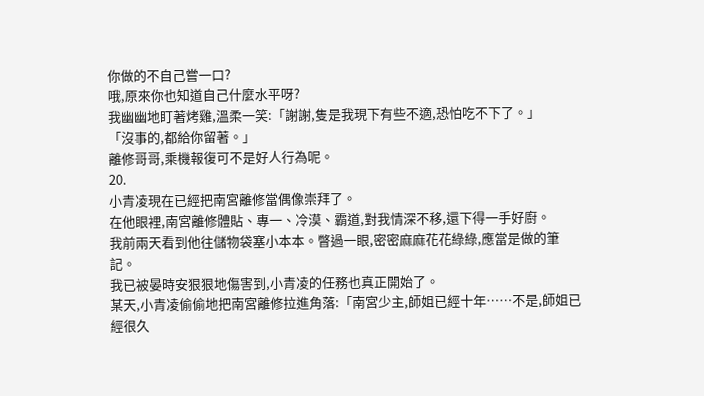你做的不自己嘗一口?
哦,原來你也知道自己什麼水平呀?
我幽幽地盯著烤雞,溫柔一笑:「謝謝,隻是我現下有些不適,恐怕吃不下了。」
「沒事的,都給你留著。」
離修哥哥,乘機報復可不是好人行為呢。
20.
小青凌現在已經把南宮離修當偶像崇拜了。
在他眼裡,南宮離修體貼、專一、冷漠、霸道,對我情深不移,還下得一手好廚。
我前兩天看到他往儲物袋塞小本本。瞥過一眼,密密麻麻花花綠綠,應當是做的筆記。
我已被晏時安狠狠地傷害到,小青凌的任務也真正開始了。
某天,小青凌偷偷地把南宮離修拉進角落:「南宮少主,師姐已經十年……不是,師姐已經很久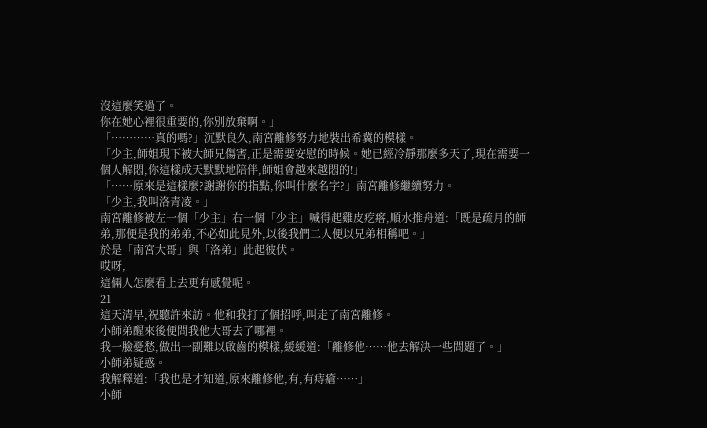沒這麼笑過了。
你在她心裡很重要的,你別放棄啊。」
「…………真的嗎?」沉默良久,南宮離修努力地裝出希冀的模樣。
「少主,師姐現下被大師兄傷害,正是需要安慰的時候。她已經冷靜那麼多天了,現在需要一個人解悶,你這樣成天默默地陪伴,師姐會越來越悶的!」
「……原來是這樣麼?謝謝你的指點,你叫什麼名字?」南宮離修繼續努力。
「少主,我叫洛青凌。」
南宮離修被左一個「少主」右一個「少主」喊得起雞皮疙瘩,順水推舟道:「既是疏月的師弟,那便是我的弟弟,不必如此見外,以後我們二人便以兄弟相稱吧。」
於是「南宮大哥」與「洛弟」此起彼伏。
哎呀,
這倆人怎麼看上去更有感覺呢。
21
這天清早,祝聽許來訪。他和我打了個招呼,叫走了南宮離修。
小師弟醒來後便問我他大哥去了哪裡。
我一臉憂愁,做出一副難以啟齒的模樣,緩緩道:「離修他……他去解決一些問題了。」
小師弟疑惑。
我解釋道:「我也是才知道,原來離修他,有,有痔瘡……」
小師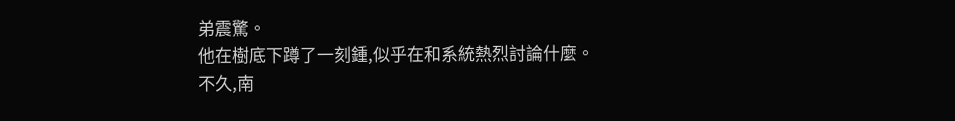弟震驚。
他在樹底下蹲了一刻鍾,似乎在和系統熱烈討論什麼。
不久,南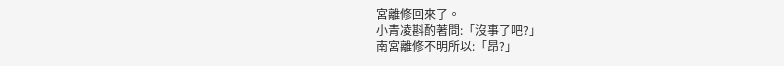宮離修回來了。
小青凌斟酌著問:「沒事了吧?」
南宮離修不明所以:「昂?」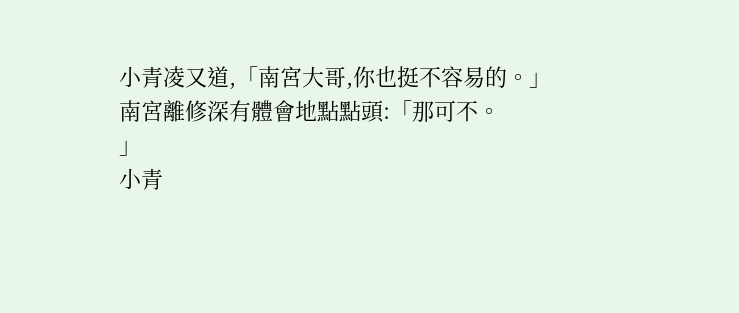小青凌又道,「南宮大哥,你也挺不容易的。」
南宮離修深有體會地點點頭:「那可不。
」
小青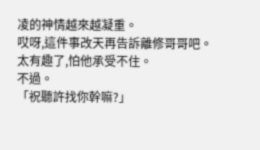凌的神情越來越凝重。
哎呀,這件事改天再告訴離修哥哥吧。太有趣了,怕他承受不住。
不過。
「祝聽許找你幹嘛?」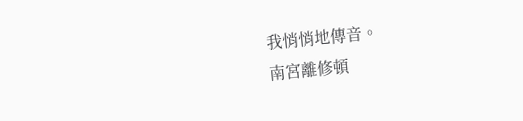我悄悄地傳音。
南宮離修頓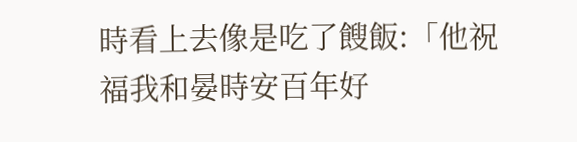時看上去像是吃了餿飯:「他祝福我和晏時安百年好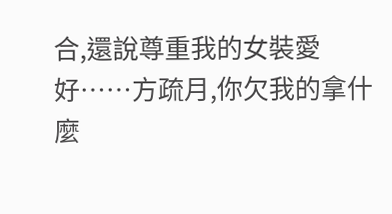合,還說尊重我的女裝愛好……方疏月,你欠我的拿什麼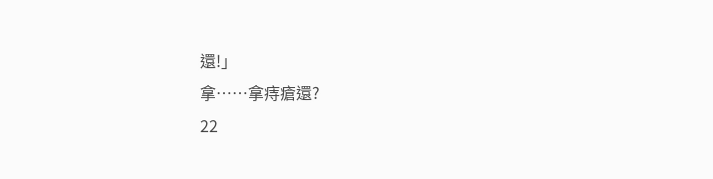還!」
拿……拿痔瘡還?
22